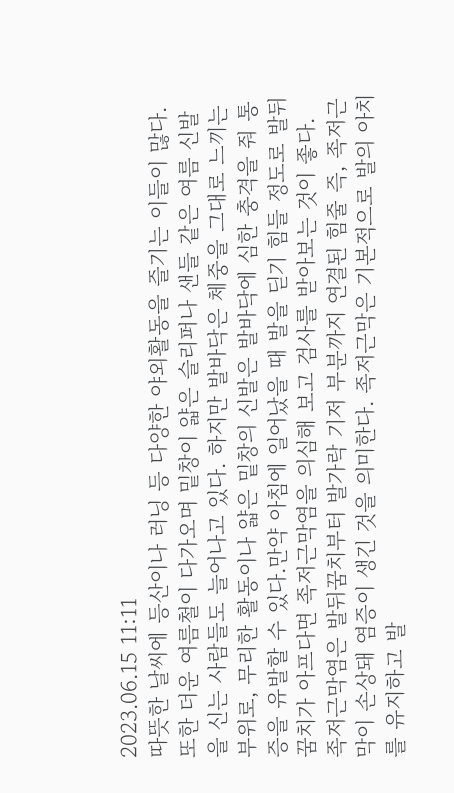2023.06.15 11:11
따뜻한 날씨에 등산이나 러닝 등 다양한 야외활동을 즐기는 이들이 많다. 또한 더운 여름철이 다가오며 밑창이 얇은 슬리퍼나 샌들 같은 여름 신발을 신는 사람들도 늘어나고 있다. 하지만 발바닥은 체중을 그대로 느끼는 부위로, 무리한 활동이나 얇은 밑창의 신발은 발바닥에 심한 충격을 줘 통증을 유발할 수 있다.만약 아침에 일어났을 때 발을 딛기 힘들 정도로 발뒤꿈치가 아프다면 족저근막염을 의심해 보고 검사를 받아보는 것이 좋다. 족저근막염은 발뒤꿈치부터 발가락 기저 부분까지 연결된 힘줄 즉, 족저근막이 손상돼 염증이 생긴 것을 의미한다. 족저근막은 기본적으로 발의 아치를 유지하고 발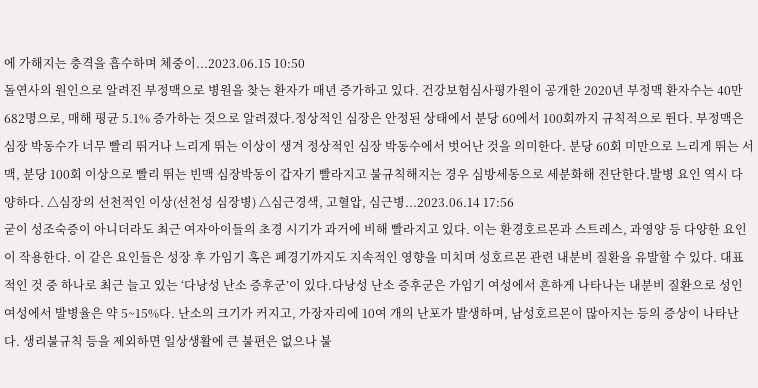에 가해지는 충격을 흡수하며 체중이...2023.06.15 10:50
돌연사의 원인으로 알려진 부정맥으로 병원을 찾는 환자가 매년 증가하고 있다. 건강보험심사평가원이 공개한 2020년 부정맥 환자수는 40만 682명으로, 매해 평균 5.1% 증가하는 것으로 알려졌다.정상적인 심장은 안정된 상태에서 분당 60에서 100회까지 규칙적으로 뛴다. 부정맥은 심장 박동수가 너무 빨리 뛰거나 느리게 뛰는 이상이 생겨 정상적인 심장 박동수에서 벗어난 것을 의미한다. 분당 60회 미만으로 느리게 뛰는 서맥, 분당 100회 이상으로 빨리 뛰는 빈맥 심장박동이 갑자기 빨라지고 불규칙해지는 경우 심방세동으로 세분화해 진단한다.발병 요인 역시 다양하다. △심장의 선천적인 이상(선천성 심장병) △심근경색, 고혈압, 심근병...2023.06.14 17:56
굳이 성조숙증이 아니더라도 최근 여자아이들의 초경 시기가 과거에 비해 빨라지고 있다. 이는 환경호르몬과 스트레스, 과영양 등 다양한 요인이 작용한다. 이 같은 요인들은 성장 후 가임기 혹은 폐경기까지도 지속적인 영향을 미치며 성호르몬 관련 내분비 질환을 유발할 수 있다. 대표적인 것 중 하나로 최근 늘고 있는 ‘다낭성 난소 증후군’이 있다.다낭성 난소 증후군은 가임기 여성에서 흔하게 나타나는 내분비 질환으로 성인여성에서 발병율은 약 5~15%다. 난소의 크기가 커지고, 가장자리에 10여 개의 난포가 발생하며, 남성호르몬이 많아지는 등의 증상이 나타난다. 생리불규칙 등을 제외하면 일상생활에 큰 불편은 없으나 불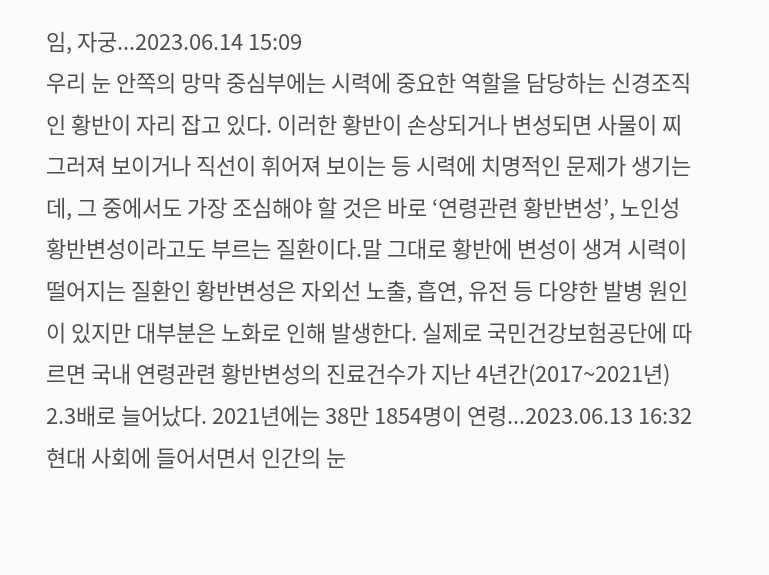임, 자궁...2023.06.14 15:09
우리 눈 안쪽의 망막 중심부에는 시력에 중요한 역할을 담당하는 신경조직인 황반이 자리 잡고 있다. 이러한 황반이 손상되거나 변성되면 사물이 찌그러져 보이거나 직선이 휘어져 보이는 등 시력에 치명적인 문제가 생기는데, 그 중에서도 가장 조심해야 할 것은 바로 ‘연령관련 황반변성’, 노인성 황반변성이라고도 부르는 질환이다.말 그대로 황반에 변성이 생겨 시력이 떨어지는 질환인 황반변성은 자외선 노출, 흡연, 유전 등 다양한 발병 원인이 있지만 대부분은 노화로 인해 발생한다. 실제로 국민건강보험공단에 따르면 국내 연령관련 황반변성의 진료건수가 지난 4년간(2017~2021년) 2.3배로 늘어났다. 2021년에는 38만 1854명이 연령...2023.06.13 16:32
현대 사회에 들어서면서 인간의 눈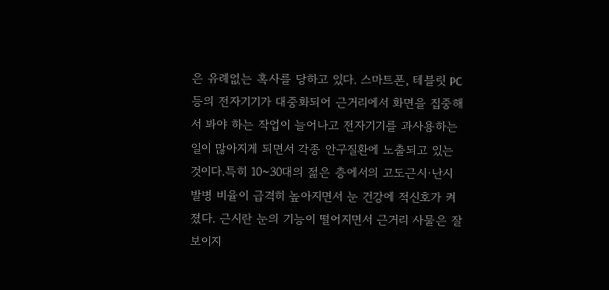은 유례없는 혹사를 당하고 있다. 스마트폰, 테블릿 PC 등의 전자기기가 대중화되어 근거리에서 화면을 집중해서 봐야 하는 작업이 늘어나고 전자기기를 과사용하는 일이 많아지게 되면서 각종 안구질환에 노출되고 있는 것이다.특히 10~30대의 젊은 층에서의 고도근시·난시 발병 비율이 급격히 높아지면서 눈 건강에 적신호가 켜졌다. 근시란 눈의 기능이 떨어지면서 근거리 사물은 잘 보이지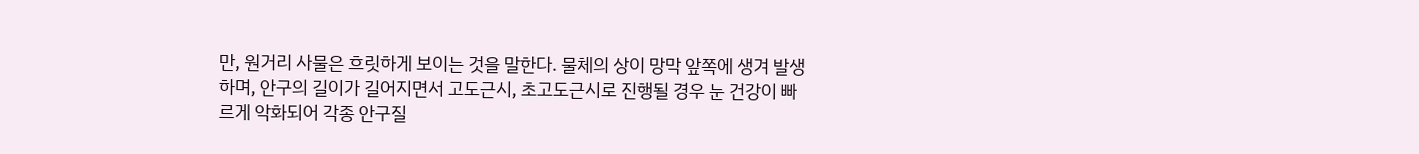만, 원거리 사물은 흐릿하게 보이는 것을 말한다. 물체의 상이 망막 앞쪽에 생겨 발생하며, 안구의 길이가 길어지면서 고도근시, 초고도근시로 진행될 경우 눈 건강이 빠르게 악화되어 각종 안구질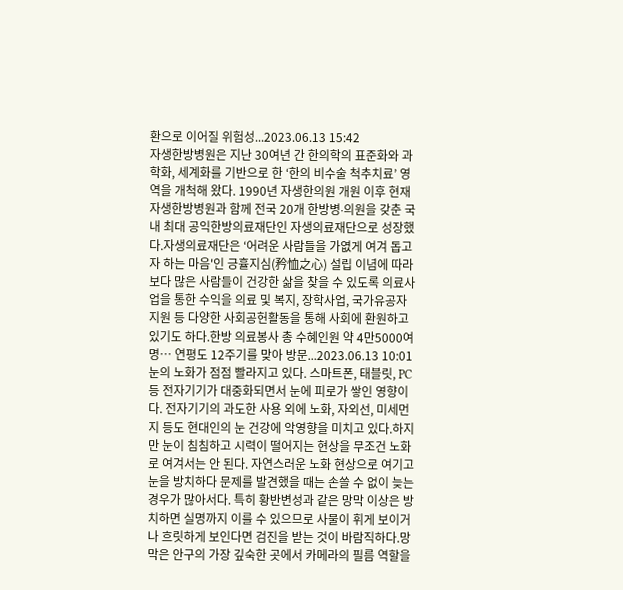환으로 이어질 위험성...2023.06.13 15:42
자생한방병원은 지난 30여년 간 한의학의 표준화와 과학화, 세계화를 기반으로 한 ‘한의 비수술 척추치료’ 영역을 개척해 왔다. 1990년 자생한의원 개원 이후 현재 자생한방병원과 함께 전국 20개 한방병∙의원을 갖춘 국내 최대 공익한방의료재단인 자생의료재단으로 성장했다.자생의료재단은 ‘어려운 사람들을 가엾게 여겨 돕고자 하는 마음'인 긍휼지심(矜恤之心) 설립 이념에 따라 보다 많은 사람들이 건강한 삶을 찾을 수 있도록 의료사업을 통한 수익을 의료 및 복지, 장학사업, 국가유공자 지원 등 다양한 사회공헌활동을 통해 사회에 환원하고 있기도 하다.한방 의료봉사 총 수혜인원 약 4만5000여명… 연평도 12주기를 맞아 방문...2023.06.13 10:01
눈의 노화가 점점 빨라지고 있다. 스마트폰, 태블릿, PC 등 전자기기가 대중화되면서 눈에 피로가 쌓인 영향이다. 전자기기의 과도한 사용 외에 노화, 자외선, 미세먼지 등도 현대인의 눈 건강에 악영향을 미치고 있다.하지만 눈이 침침하고 시력이 떨어지는 현상을 무조건 노화로 여겨서는 안 된다. 자연스러운 노화 현상으로 여기고 눈을 방치하다 문제를 발견했을 때는 손쓸 수 없이 늦는 경우가 많아서다. 특히 황반변성과 같은 망막 이상은 방치하면 실명까지 이를 수 있으므로 사물이 휘게 보이거나 흐릿하게 보인다면 검진을 받는 것이 바람직하다.망막은 안구의 가장 깊숙한 곳에서 카메라의 필름 역할을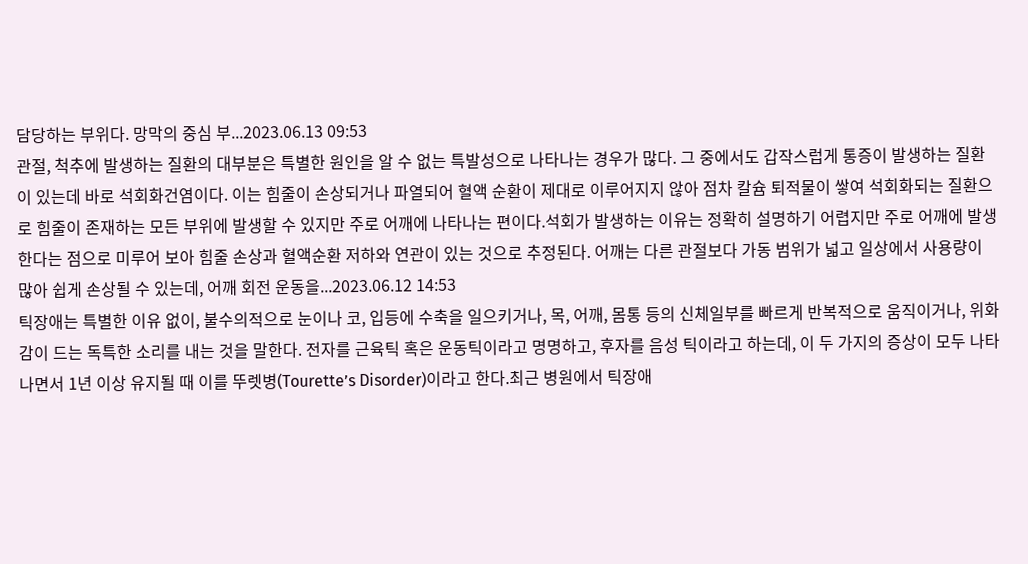담당하는 부위다. 망막의 중심 부...2023.06.13 09:53
관절, 척추에 발생하는 질환의 대부분은 특별한 원인을 알 수 없는 특발성으로 나타나는 경우가 많다. 그 중에서도 갑작스럽게 통증이 발생하는 질환이 있는데 바로 석회화건염이다. 이는 힘줄이 손상되거나 파열되어 혈액 순환이 제대로 이루어지지 않아 점차 칼슘 퇴적물이 쌓여 석회화되는 질환으로 힘줄이 존재하는 모든 부위에 발생할 수 있지만 주로 어깨에 나타나는 편이다.석회가 발생하는 이유는 정확히 설명하기 어렵지만 주로 어깨에 발생한다는 점으로 미루어 보아 힘줄 손상과 혈액순환 저하와 연관이 있는 것으로 추정된다. 어깨는 다른 관절보다 가동 범위가 넓고 일상에서 사용량이 많아 쉽게 손상될 수 있는데, 어깨 회전 운동을...2023.06.12 14:53
틱장애는 특별한 이유 없이, 불수의적으로 눈이나 코, 입등에 수축을 일으키거나, 목, 어깨, 몸통 등의 신체일부를 빠르게 반복적으로 움직이거나, 위화감이 드는 독특한 소리를 내는 것을 말한다. 전자를 근육틱 혹은 운동틱이라고 명명하고, 후자를 음성 틱이라고 하는데, 이 두 가지의 증상이 모두 나타나면서 1년 이상 유지될 때 이를 뚜렛병(Tourette’s Disorder)이라고 한다.최근 병원에서 틱장애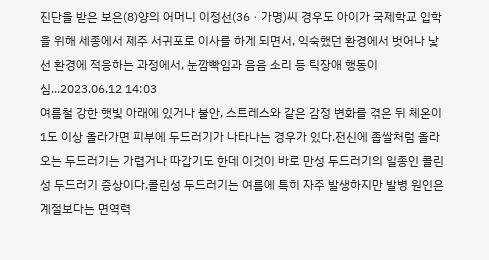진단을 받은 보은(8)양의 어머니 이정선(36ㆍ가명)씨 경우도 아이가 국제학교 입학을 위해 세종에서 제주 서귀포로 이사를 하게 되면서, 익숙했던 환경에서 벗어나 낯선 환경에 적응하는 과정에서, 눈깜빡임과 음음 소리 등 틱장애 행동이 심...2023.06.12 14:03
여름철 강한 햇빛 아래에 있거나 불안, 스트레스와 같은 감정 변화를 겪은 뒤 체온이 1도 이상 올라가면 피부에 두드러기가 나타나는 경우가 있다.전신에 좁쌀처럼 올라오는 두드러기는 가렵거나 따갑기도 한데 이것이 바로 만성 두드러기의 일종인 콜린성 두드러기 증상이다.콜린성 두드러기는 여름에 특히 자주 발생하지만 발병 원인은 계절보다는 면역력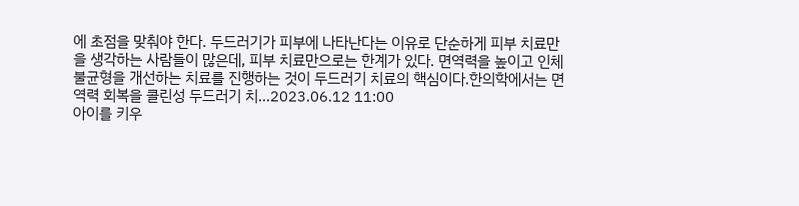에 초점을 맞춰야 한다. 두드러기가 피부에 나타난다는 이유로 단순하게 피부 치료만을 생각하는 사람들이 많은데, 피부 치료만으로는 한계가 있다. 면역력을 높이고 인체 불균형을 개선하는 치료를 진행하는 것이 두드러기 치료의 핵심이다.한의학에서는 면역력 회복을 콜린성 두드러기 치...2023.06.12 11:00
아이를 키우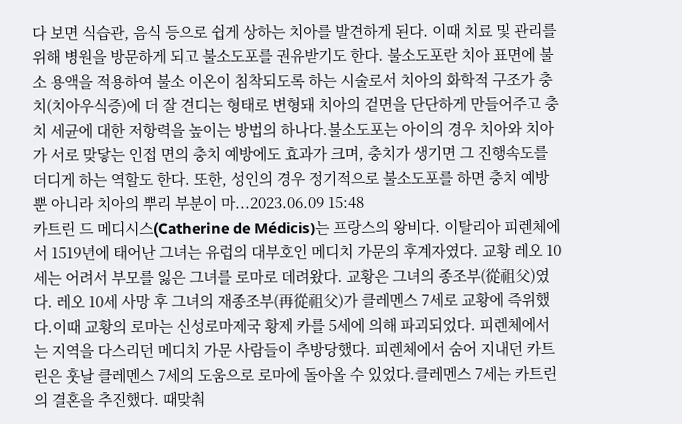다 보면 식습관, 음식 등으로 쉽게 상하는 치아를 발견하게 된다. 이때 치료 및 관리를 위해 병원을 방문하게 되고 불소도포를 권유받기도 한다. 불소도포란 치아 표면에 불소 용액을 적용하여 불소 이온이 침착되도록 하는 시술로서 치아의 화학적 구조가 충치(치아우식증)에 더 잘 견디는 형태로 변형돼 치아의 겉면을 단단하게 만들어주고 충치 세균에 대한 저항력을 높이는 방법의 하나다.불소도포는 아이의 경우 치아와 치아가 서로 맞닿는 인접 면의 충치 예방에도 효과가 크며, 충치가 생기면 그 진행속도를 더디게 하는 역할도 한다. 또한, 성인의 경우 정기적으로 불소도포를 하면 충치 예방뿐 아니라 치아의 뿌리 부분이 마...2023.06.09 15:48
카트린 드 메디시스(Catherine de Médicis)는 프랑스의 왕비다. 이탈리아 피렌체에서 1519년에 태어난 그녀는 유럽의 대부호인 메디치 가문의 후계자였다. 교황 레오 10세는 어려서 부모를 잃은 그녀를 로마로 데려왔다. 교황은 그녀의 종조부(從祖父)였다. 레오 10세 사망 후 그녀의 재종조부(再從祖父)가 클레멘스 7세로 교황에 즉위했다.이때 교황의 로마는 신성로마제국 황제 카를 5세에 의해 파괴되었다. 피렌체에서는 지역을 다스리던 메디치 가문 사람들이 추방당했다. 피렌체에서 숨어 지내던 카트린은 훗날 클레멘스 7세의 도움으로 로마에 돌아올 수 있었다.클레멘스 7세는 카트린의 결혼을 추진했다. 때맞춰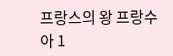프랑스의 왕 프랑수아 1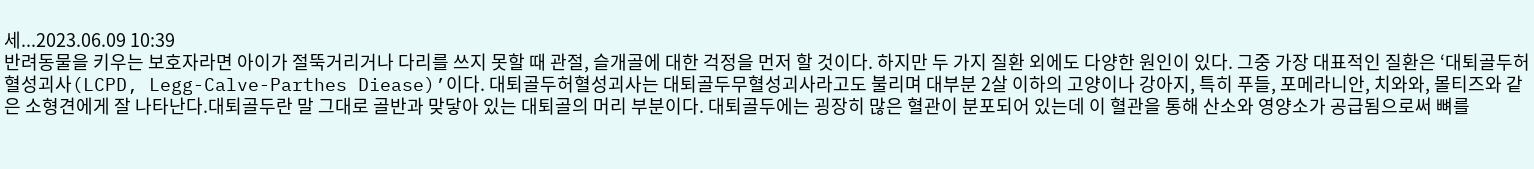세...2023.06.09 10:39
반려동물을 키우는 보호자라면 아이가 절뚝거리거나 다리를 쓰지 못할 때 관절, 슬개골에 대한 걱정을 먼저 할 것이다. 하지만 두 가지 질환 외에도 다양한 원인이 있다. 그중 가장 대표적인 질환은 ‘대퇴골두허혈성괴사(LCPD, Legg-Calve-Parthes Diease)’이다. 대퇴골두허혈성괴사는 대퇴골두무혈성괴사라고도 불리며 대부분 2살 이하의 고양이나 강아지, 특히 푸들, 포메라니안, 치와와, 몰티즈와 같은 소형견에게 잘 나타난다.대퇴골두란 말 그대로 골반과 맞닿아 있는 대퇴골의 머리 부분이다. 대퇴골두에는 굉장히 많은 혈관이 분포되어 있는데 이 혈관을 통해 산소와 영양소가 공급됨으로써 뼈를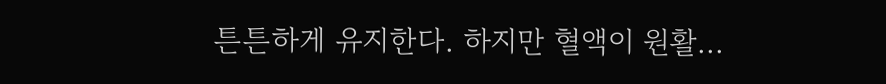튼튼하게 유지한다. 하지만 혈액이 원활...